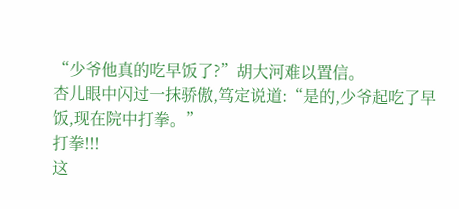“少爷他真的吃早饭了?”胡大河难以置信。
杏儿眼中闪过一抹骄傲,笃定说道:“是的,少爷起吃了早饭,现在院中打拳。”
打拳!!!
这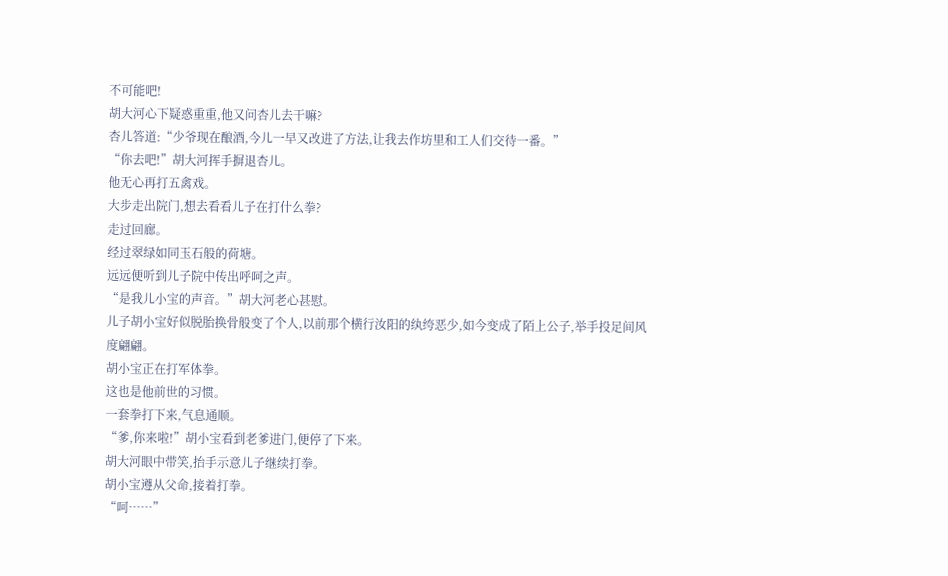不可能吧!
胡大河心下疑惑重重,他又问杏儿去干嘛?
杏儿答道:“少爷现在酿酒,今儿一早又改进了方法,让我去作坊里和工人们交待一番。”
“你去吧!”胡大河挥手摒退杏儿。
他无心再打五禽戏。
大步走出院门,想去看看儿子在打什么拳?
走过回廊。
经过翠绿如同玉石般的荷塘。
远远便听到儿子院中传出呼呵之声。
“是我儿小宝的声音。”胡大河老心甚慰。
儿子胡小宝好似脱胎换骨般变了个人,以前那个横行汝阳的纨绔恶少,如今变成了陌上公子,举手投足间风度翩翩。
胡小宝正在打军体拳。
这也是他前世的习惯。
一套拳打下来,气息通顺。
“爹,你来啦!”胡小宝看到老爹进门,便停了下来。
胡大河眼中带笑,抬手示意儿子继续打拳。
胡小宝遵从父命,接着打拳。
“呵……”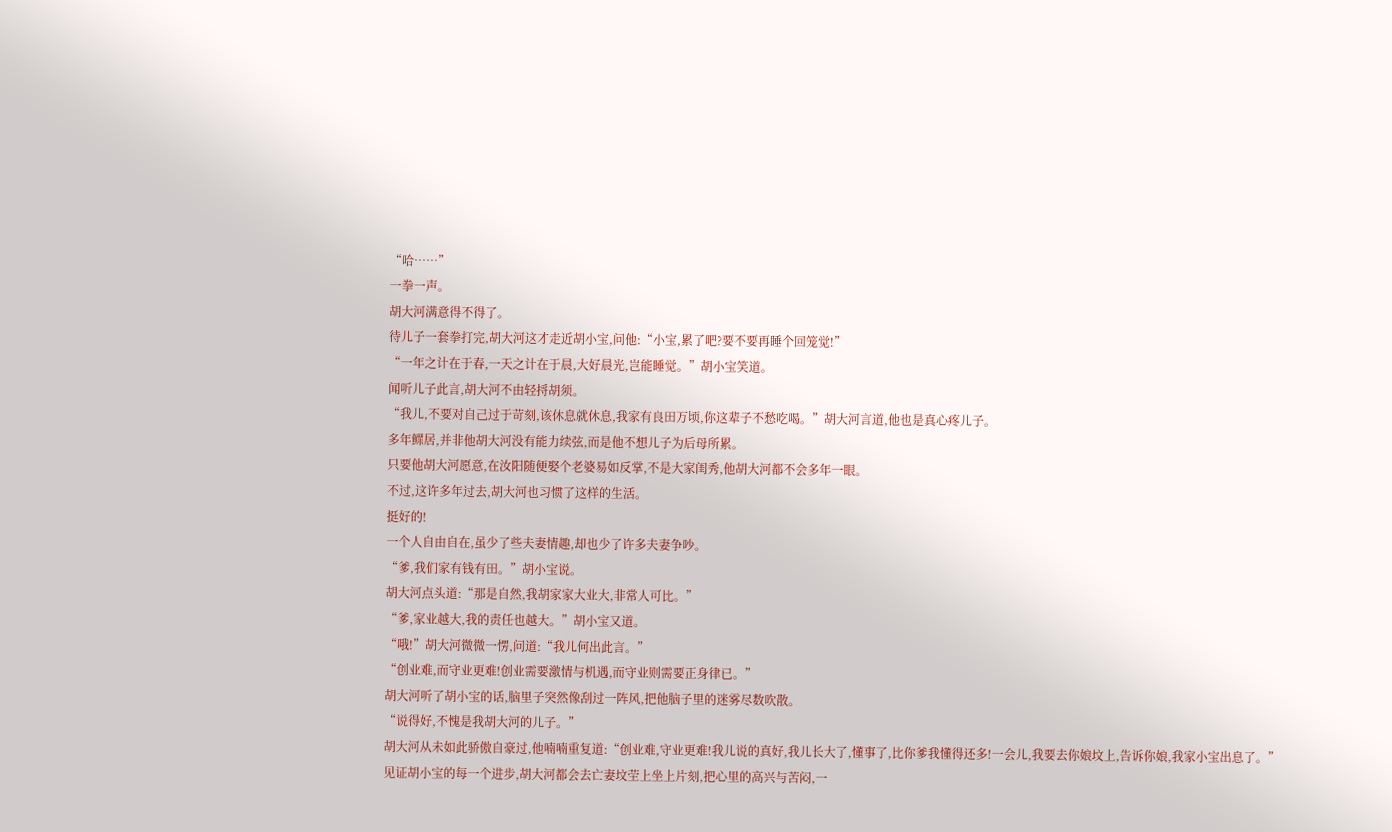“哈……”
一拳一声。
胡大河满意得不得了。
待儿子一套拳打完,胡大河这才走近胡小宝,问他:“小宝,累了吧?要不要再睡个回笼觉!”
“一年之计在于春,一天之计在于晨,大好晨光,岂能睡觉。”胡小宝笑道。
闻听儿子此言,胡大河不由轻捋胡须。
“我儿,不要对自己过于苛刻,该休息就休息,我家有良田万顷,你这辈子不愁吃喝。”胡大河言道,他也是真心疼儿子。
多年鳏居,并非他胡大河没有能力续弦,而是他不想儿子为后母所累。
只要他胡大河愿意,在汝阳随便娶个老婆易如反掌,不是大家闺秀,他胡大河都不会多年一眼。
不过,这许多年过去,胡大河也习惯了这样的生活。
挺好的!
一个人自由自在,虽少了些夫妻情趣,却也少了许多夫妻争吵。
“爹,我们家有钱有田。”胡小宝说。
胡大河点头道:“那是自然,我胡家家大业大,非常人可比。”
“爹,家业越大,我的责任也越大。”胡小宝又道。
“哦!”胡大河微微一愣,问道:“我儿何出此言。”
“创业难,而守业更难!创业需要激情与机遇,而守业则需要正身律已。”
胡大河听了胡小宝的话,脑里子突然像刮过一阵风,把他脑子里的迷雾尽数吹散。
“说得好,不愧是我胡大河的儿子。”
胡大河从未如此骄傲自豪过,他喃喃重复道:“创业难,守业更难!我儿说的真好,我儿长大了,懂事了,比你爹我懂得还多!一会儿,我要去你娘坟上,告诉你娘,我家小宝出息了。”
见证胡小宝的每一个进步,胡大河都会去亡妻坟茔上坐上片刻,把心里的高兴与苦闷,一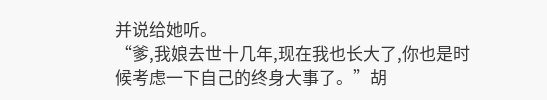并说给她听。
“爹,我娘去世十几年,现在我也长大了,你也是时候考虑一下自己的终身大事了。”胡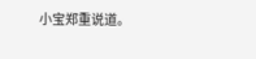小宝郑重说道。